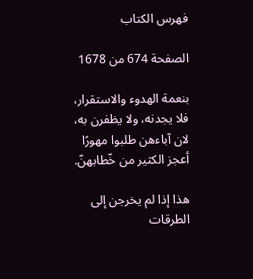فهرس الكتاب

الصفحة 674 من 1678

بنعمة الهدوء والاستقرار، فلا يجدنه، ولا يظفرن به، لان آباءهن طلبوا مهورًا أعجز الكثير من خّطابهنّ.

هذا إذا لم يخرجن إلى الطرقات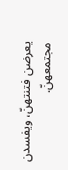يعرضن فتنتهنّ، ويفسدن مجتمعهنّ.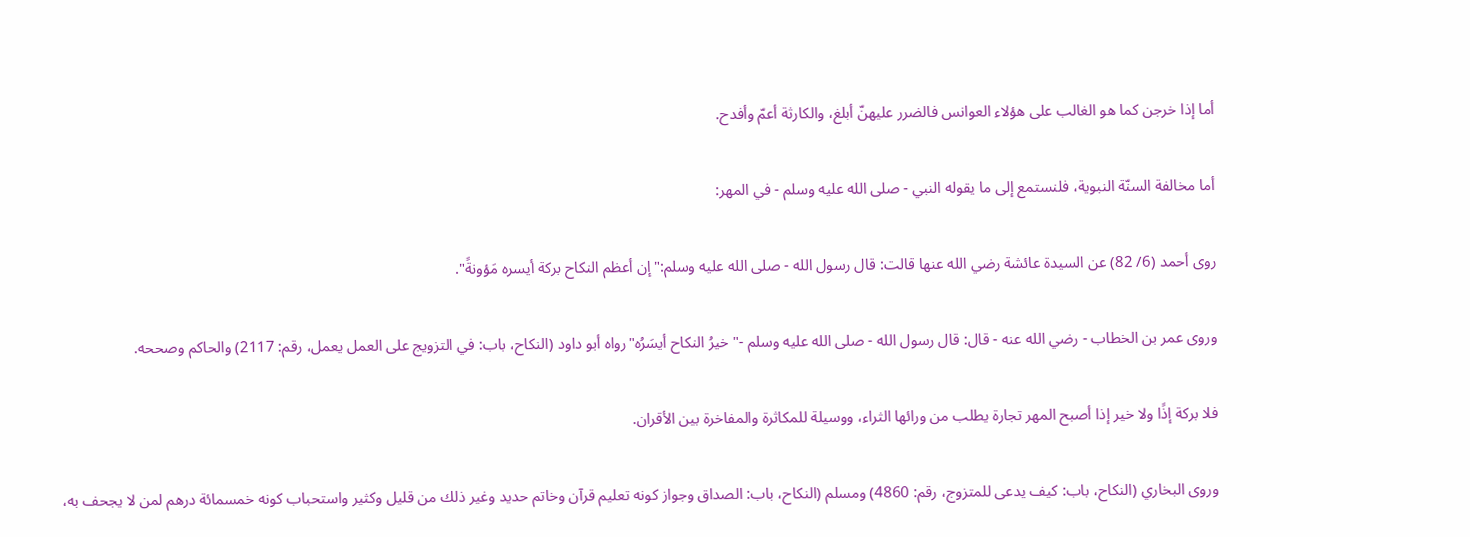أما إذا خرجن كما هو الغالب على هؤلاء العوانس فالضرر عليهنّ أبلغ، والكارثة أعمّ وأفدح.

أما مخالفة السنّة النبوية، فلنستمع إلى ما يقوله النبي - صلى الله عليه وسلم - في المهر:

روى أحمد (6/ 82) عن السيدة عائشة رضي الله عنها قالت: قال رسول الله - صلى الله عليه وسلم:"إن أعظم النكاح بركة أيسره مَؤونةً".

وروى عمر بن الخطاب - رضي الله عنه - قال: قال رسول الله - صلى الله عليه وسلم -"خيرُ النكاح أيسَرُه"رواه أبو داود (النكاح، باب: في التزويج على العمل يعمل، رقم: 2117) والحاكم وصححه.

فلا بركة إذًا ولا خير إذا أصبح المهر تجارة يطلب من ورائها الثراء، ووسيلة للمكاثرة والمفاخرة بين الأقران.

وروى البخاري (النكاح، باب: كيف يدعى للمتزوج، رقم: 4860) ومسلم (النكاح، باب: الصداق وجواز كونه تعليم قرآن وخاتم حديد وغير ذلك من قليل وكثير واستحباب كونه خمسمائة درهم لمن لا يجحف به،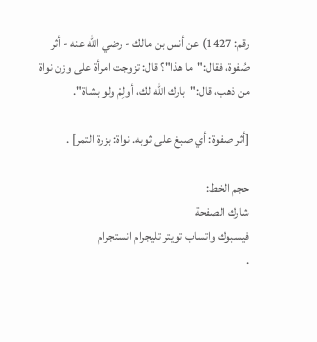رقم: 1427) عن أنس بن مالك - رضي الله عنه - أثر صُفوة، فقال:"ما هذا"؟ قال: تزوجت امرأة على وزن نواة من ذهب، قال:"بارك الله لك، أولِمْ ولو بشاة".

[أثر صفوة: أي صبغ على ثوبه. نواة: بزرة التمر] .

حجم الخط:
شارك الصفحة
فيسبوك واتساب تويتر تليجرام انستجرام
.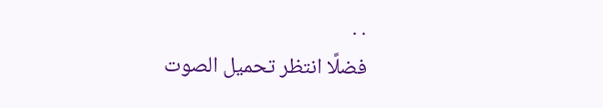. .
فضلًا انتظر تحميل الصوت